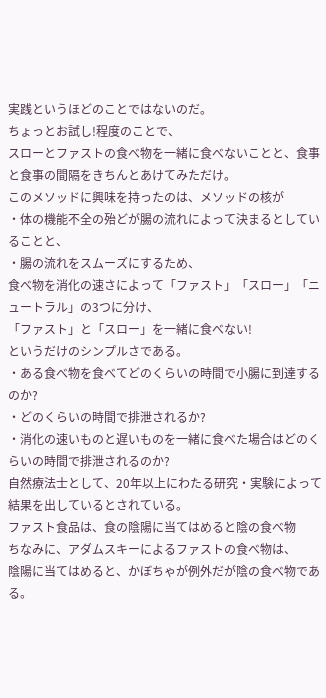実践というほどのことではないのだ。
ちょっとお試し!程度のことで、
スローとファストの食べ物を一緒に食べないことと、食事と食事の間隔をきちんとあけてみただけ。
このメソッドに興味を持ったのは、メソッドの核が
・体の機能不全の殆どが腸の流れによって決まるとしていることと、
・腸の流れをスムーズにするため、
食べ物を消化の速さによって「ファスト」「スロー」「ニュートラル」の3つに分け、
「ファスト」と「スロー」を一緒に食べない!
というだけのシンプルさである。
・ある食べ物を食べてどのくらいの時間で小腸に到達するのか?
・どのくらいの時間で排泄されるか?
・消化の速いものと遅いものを一緒に食べた場合はどのくらいの時間で排泄されるのか?
自然療法士として、20年以上にわたる研究・実験によって結果を出しているとされている。
ファスト食品は、食の陰陽に当てはめると陰の食べ物
ちなみに、アダムスキーによるファストの食べ物は、
陰陽に当てはめると、かぼちゃが例外だが陰の食べ物である。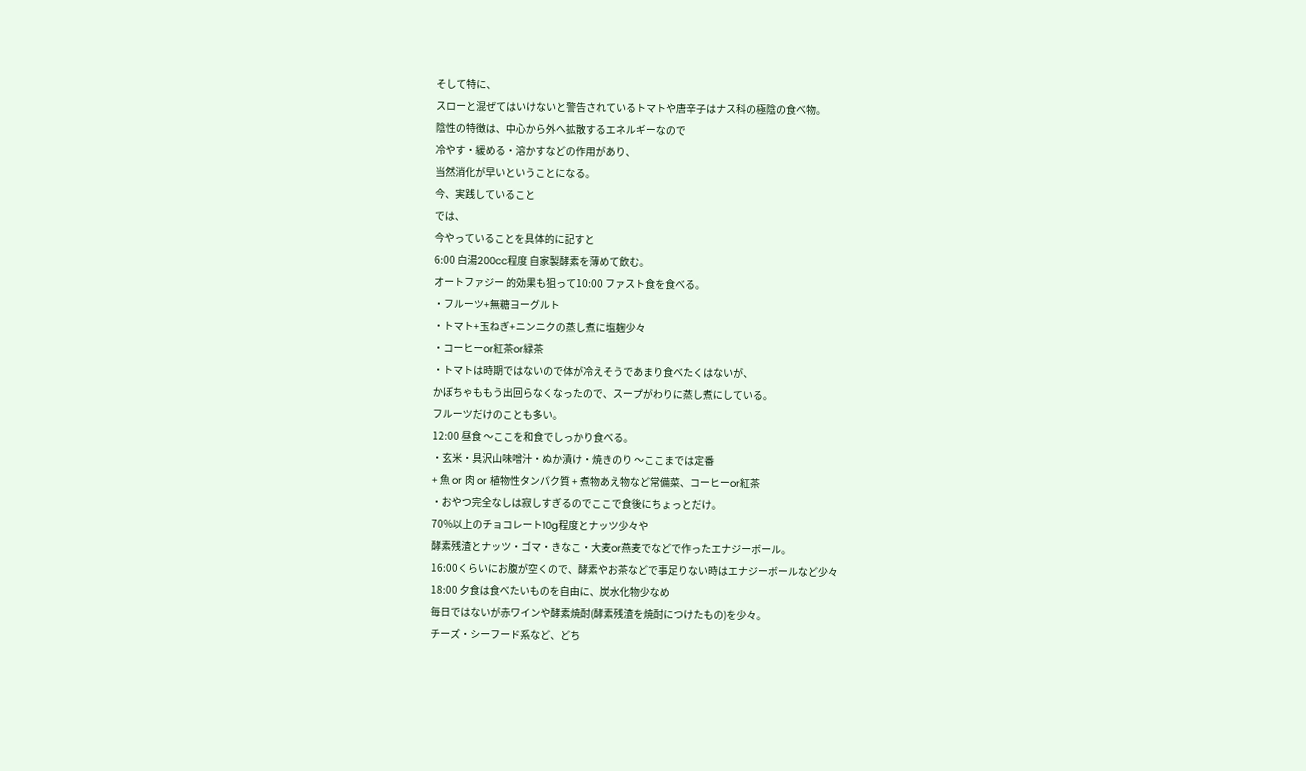そして特に、
スローと混ぜてはいけないと警告されているトマトや唐辛子はナス科の極陰の食べ物。
陰性の特徴は、中心から外へ拡散するエネルギーなので
冷やす・緩める・溶かすなどの作用があり、
当然消化が早いということになる。
今、実践していること
では、
今やっていることを具体的に記すと
6:00 白湯200cc程度 自家製酵素を薄めて飲む。
オートファジー 的効果も狙って10:00 ファスト食を食べる。
・フルーツ+無糖ヨーグルト
・トマト+玉ねぎ+ニンニクの蒸し煮に塩麹少々
・コーヒーor紅茶or緑茶
・トマトは時期ではないので体が冷えそうであまり食べたくはないが、
かぼちゃももう出回らなくなったので、スープがわりに蒸し煮にしている。
フルーツだけのことも多い。
12:00 昼食 〜ここを和食でしっかり食べる。
・玄米・具沢山味噌汁・ぬか漬け・焼きのり 〜ここまでは定番
+ 魚 or 肉 or 植物性タンパク質 + 煮物あえ物など常備菜、コーヒーor紅茶
・おやつ完全なしは寂しすぎるのでここで食後にちょっとだけ。
70%以上のチョコレート10g程度とナッツ少々や
酵素残渣とナッツ・ゴマ・きなこ・大麦or燕麦でなどで作ったエナジーボール。
16:00くらいにお腹が空くので、酵素やお茶などで事足りない時はエナジーボールなど少々
18:00 夕食は食べたいものを自由に、炭水化物少なめ
毎日ではないが赤ワインや酵素焼酎(酵素残渣を焼酎につけたもの)を少々。
チーズ・シーフード系など、どち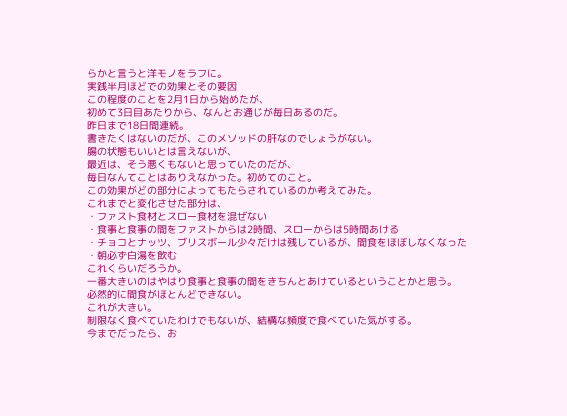らかと言うと洋モノをラフに。
実践半月ほどでの効果とその要因
この程度のことを2月1日から始めたが、
初めて3日目あたりから、なんとお通じが毎日あるのだ。
昨日まで18日間連続。
書きたくはないのだが、このメソッドの肝なのでしょうがない。
腸の状態もいいとは言えないが、
最近は、そう悪くもないと思っていたのだが、
毎日なんてことはありえなかった。初めてのこと。
この効果がどの部分によってもたらされているのか考えてみた。
これまでと変化させた部分は、
・ファスト食材とスロー食材を混ぜない
・食事と食事の間をファストからは2時間、スローからは5時間あける
・チョコとナッツ、ブリスボール少々だけは残しているが、間食をほぼしなくなった
・朝必ず白湯を飲む
これくらいだろうか。
一番大きいのはやはり食事と食事の間をきちんとあけているということかと思う。
必然的に間食がほとんどできない。
これが大きい。
制限なく食べていたわけでもないが、結構な頻度で食べていた気がする。
今までだったら、お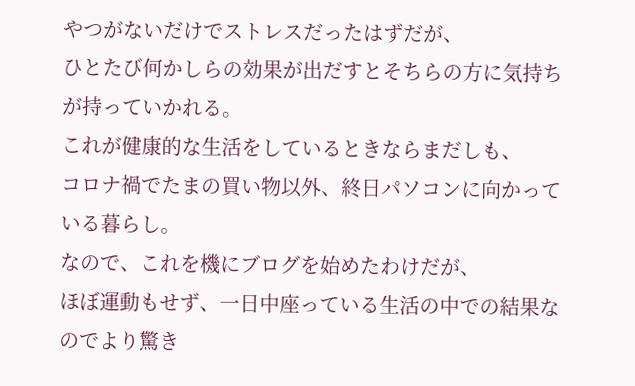やつがないだけでストレスだったはずだが、
ひとたび何かしらの効果が出だすとそちらの方に気持ちが持っていかれる。
これが健康的な生活をしているときならまだしも、
コロナ禍でたまの買い物以外、終日パソコンに向かっている暮らし。
なので、これを機にブログを始めたわけだが、
ほぼ運動もせず、一日中座っている生活の中での結果なのでより驚き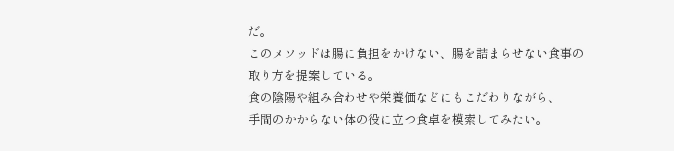だ。
このメソッドは腸に負担をかけない、腸を詰まらせない食事の取り方を提案している。
食の陰陽や組み合わせや栄養価などにもこだわりながら、
手間のかからない体の役に立つ食卓を模索してみたい。